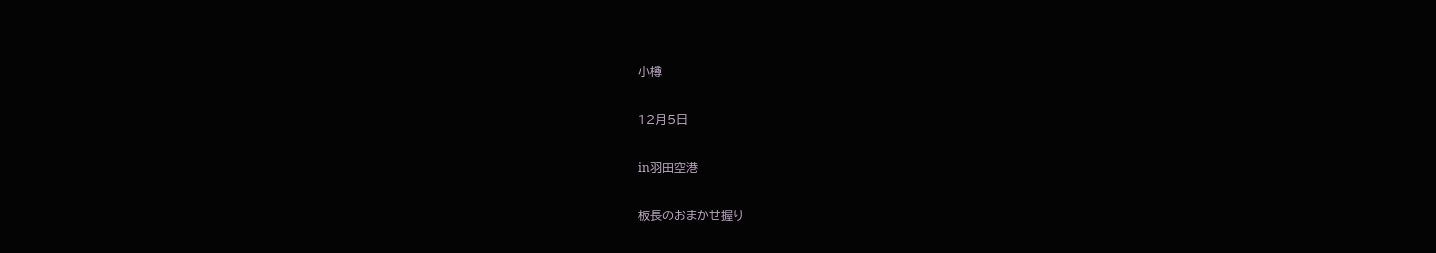小樽

12月5日

in羽田空港

板長のおまかせ握り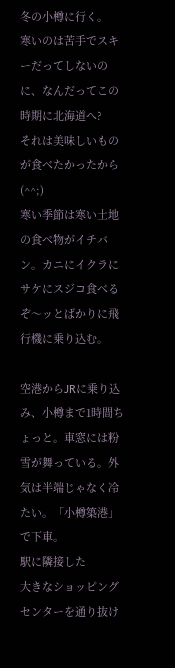冬の小樽に行く。
寒いのは苦手でスキーだってしないのに、なんだってこの時期に北海道へ?
それは美味しいものが食べたかったから(^^;)
寒い季節は寒い土地の食べ物がイチバン。カニにイクラにサケにスジコ食べるぞ〜ッとばかりに飛行機に乗り込む。

空港からJRに乗り込み、小樽まで1時間ちょっと。車窓には粉雪が舞っている。外気は半端じゃなく冷たい。「小樽築港」で下車。
駅に隣接した
大きなショッピングセンターを通り抜け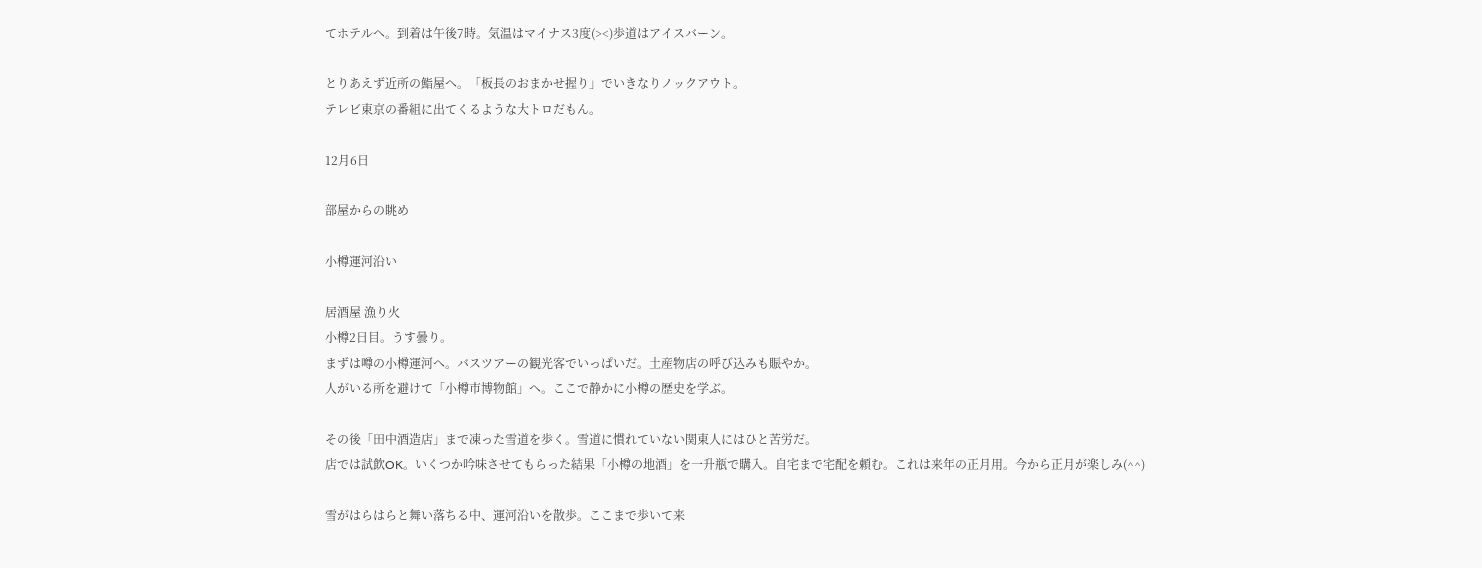てホテルへ。到着は午後7時。気温はマイナス3度(><)歩道はアイスバーン。

とりあえず近所の鮨屋へ。「板長のおまかせ握り」でいきなりノックアウト。
テレビ東京の番組に出てくるような大トロだもん。

12月6日

部屋からの眺め

小樽運河沿い

居酒屋 漁り火
小樽2日目。うす曇り。
まずは噂の小樽運河へ。バスツアーの観光客でいっぱいだ。土産物店の呼び込みも賑やか。
人がいる所を避けて「小樽市博物館」へ。ここで静かに小樽の歴史を学ぶ。

その後「田中酒造店」まで凍った雪道を歩く。雪道に慣れていない関東人にはひと苦労だ。
店では試飲OK。いくつか吟味させてもらった結果「小樽の地酒」を一升瓶で購入。自宅まで宅配を頼む。これは来年の正月用。今から正月が楽しみ(^^)

雪がはらはらと舞い落ちる中、運河沿いを散歩。ここまで歩いて来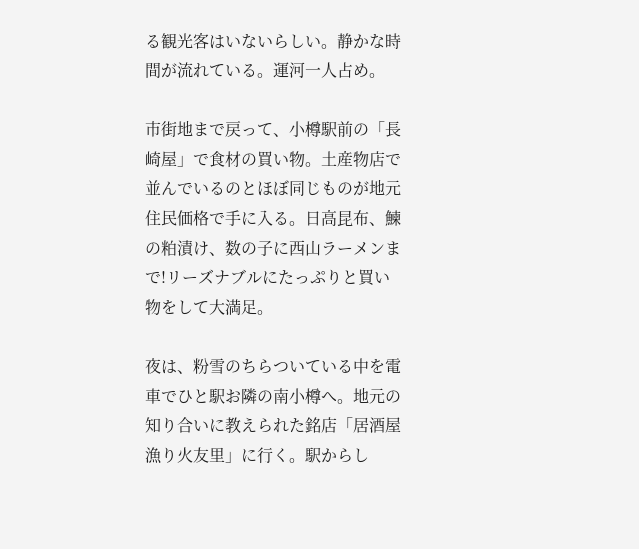る観光客はいないらしい。静かな時間が流れている。運河一人占め。

市街地まで戻って、小樽駅前の「長崎屋」で食材の買い物。土産物店で並んでいるのとほぼ同じものが地元住民価格で手に入る。日高昆布、鰊の粕漬け、数の子に西山ラーメンまで!リーズナブルにたっぷりと買い物をして大満足。

夜は、粉雪のちらついている中を電車でひと駅お隣の南小樽へ。地元の知り合いに教えられた銘店「居酒屋 漁り火友里」に行く。駅からし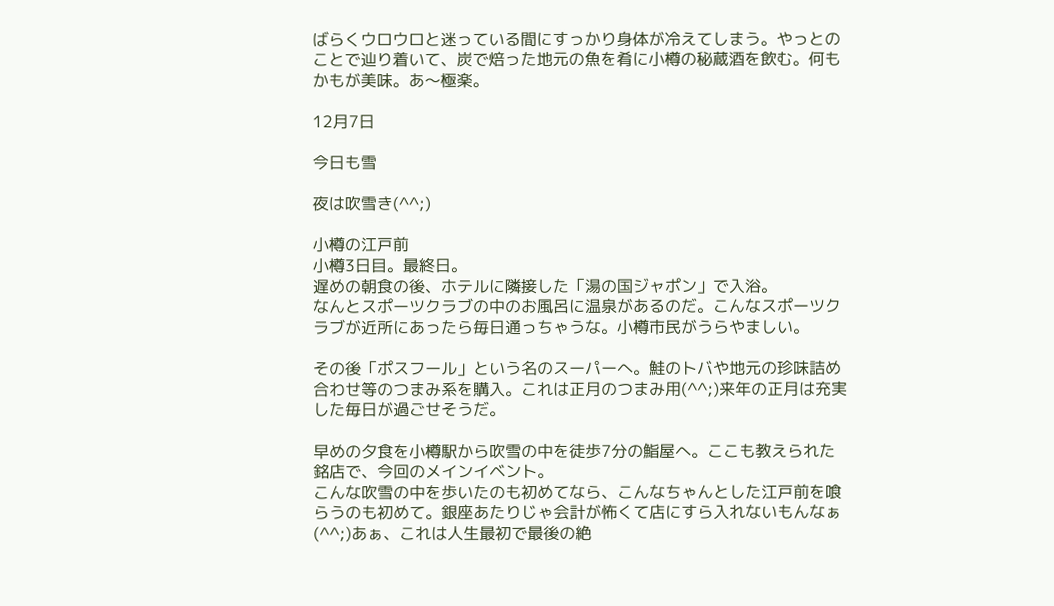ばらくウロウロと迷っている間にすっかり身体が冷えてしまう。やっとのことで辿り着いて、炭で焙った地元の魚を肴に小樽の秘蔵酒を飲む。何もかもが美味。あ〜極楽。

12月7日

今日も雪

夜は吹雪き(^^;)

小樽の江戸前
小樽3日目。最終日。
遅めの朝食の後、ホテルに隣接した「湯の国ジャポン」で入浴。
なんとスポーツクラブの中のお風呂に温泉があるのだ。こんなスポーツクラブが近所にあったら毎日通っちゃうな。小樽市民がうらやましい。

その後「ポスフール」という名のスーパーへ。鮭のトバや地元の珍味詰め合わせ等のつまみ系を購入。これは正月のつまみ用(^^;)来年の正月は充実した毎日が過ごせそうだ。

早めの夕食を小樽駅から吹雪の中を徒歩7分の鮨屋へ。ここも教えられた銘店で、今回のメインイベント。
こんな吹雪の中を歩いたのも初めてなら、こんなちゃんとした江戸前を喰らうのも初めて。銀座あたりじゃ会計が怖くて店にすら入れないもんなぁ(^^;)あぁ、これは人生最初で最後の絶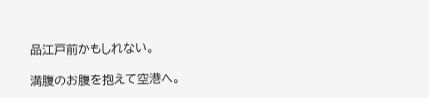品江戸前かもしれない。

満腹のお腹を抱えて空港へ。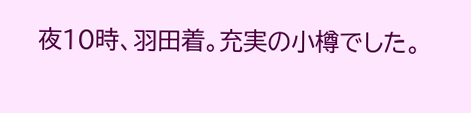夜10時、羽田着。充実の小樽でした。